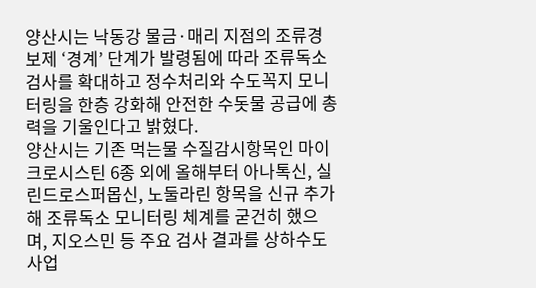양산시는 낙동강 물금·매리 지점의 조류경보제 ‘경계’ 단계가 발령됨에 따라 조류독소 검사를 확대하고 정수처리와 수도꼭지 모니터링을 한층 강화해 안전한 수돗물 공급에 총력을 기울인다고 밝혔다.
양산시는 기존 먹는물 수질감시항목인 마이크로시스틴 6종 외에 올해부터 아나톡신, 실린드로스퍼몹신, 노둘라린 항목을 신규 추가해 조류독소 모니터링 체계를 굳건히 했으며, 지오스민 등 주요 검사 결과를 상하수도사업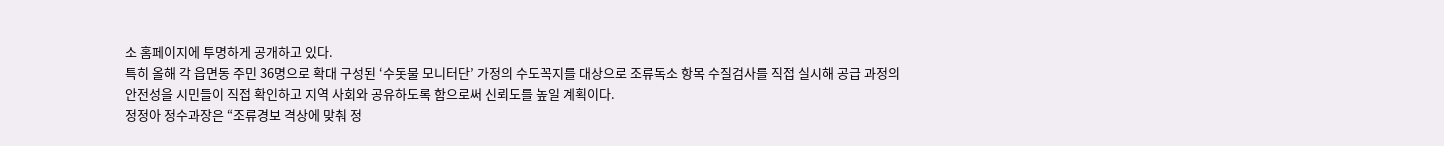소 홈페이지에 투명하게 공개하고 있다.
특히 올해 각 읍면동 주민 36명으로 확대 구성된 ‘수돗물 모니터단’ 가정의 수도꼭지를 대상으로 조류독소 항목 수질검사를 직접 실시해 공급 과정의 안전성을 시민들이 직접 확인하고 지역 사회와 공유하도록 함으로써 신뢰도를 높일 계획이다.
정정아 정수과장은 “조류경보 격상에 맞춰 정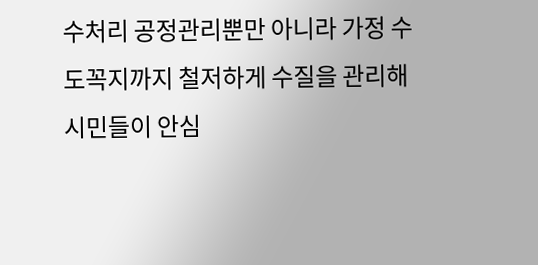수처리 공정관리뿐만 아니라 가정 수도꼭지까지 철저하게 수질을 관리해 시민들이 안심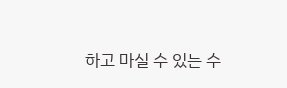하고 마실 수 있는 수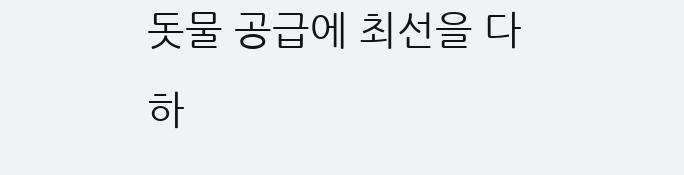돗물 공급에 최선을 다하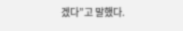겠다”고 말했다.